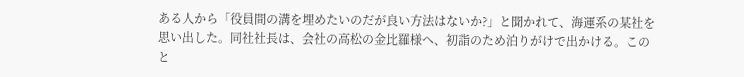ある人から「役員間の溝を埋めたいのだが良い方法はないか?」と聞かれて、海運系の某社を思い出した。同社社長は、会社の高松の金比羅様へ、初詣のため泊りがけで出かける。このと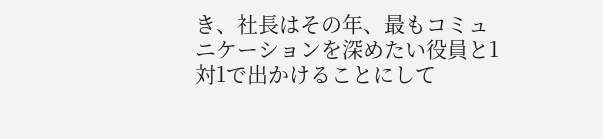き、社長はその年、最もコミュニケーションを深めたい役員と1対1で出かけることにして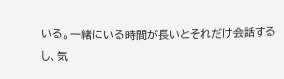いる。一緒にいる時間が長いとそれだけ会話するし、気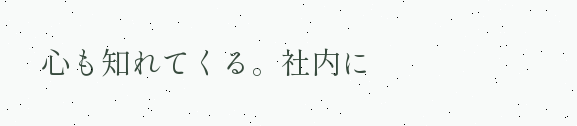心も知れてくる。社内に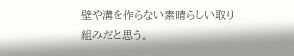壁や溝を作らない素晴らしい取り組みだと思う。